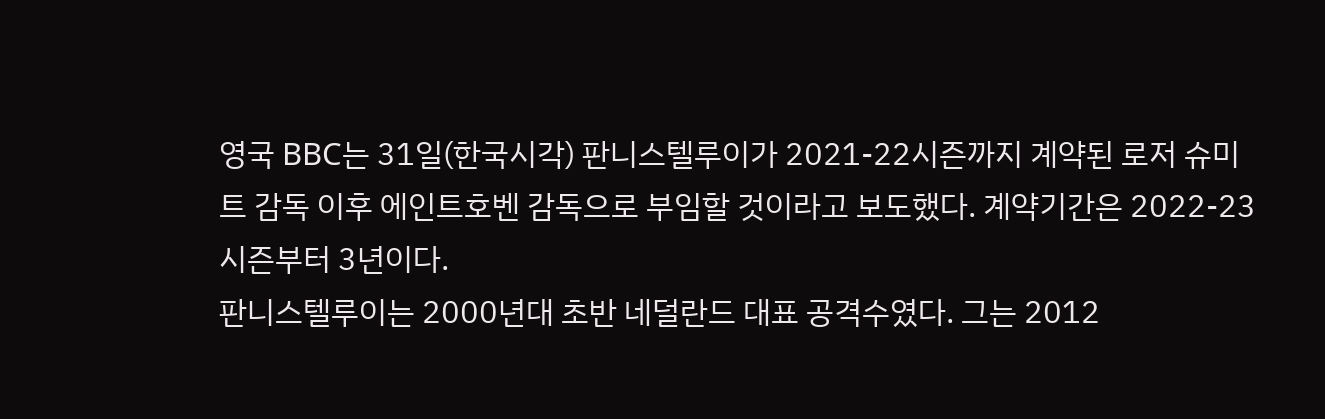영국 BBC는 31일(한국시각) 판니스텔루이가 2021-22시즌까지 계약된 로저 슈미트 감독 이후 에인트호벤 감독으로 부임할 것이라고 보도했다. 계약기간은 2022-23시즌부터 3년이다.
판니스텔루이는 2000년대 초반 네덜란드 대표 공격수였다. 그는 2012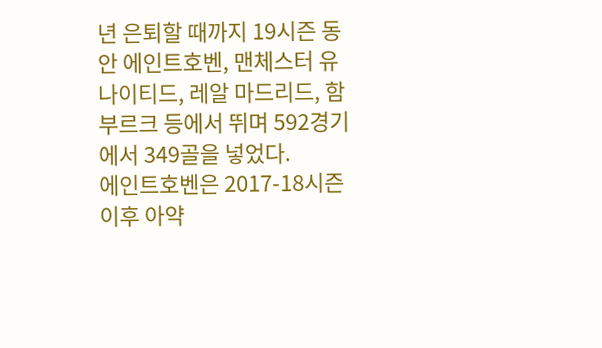년 은퇴할 때까지 19시즌 동안 에인트호벤, 맨체스터 유나이티드, 레알 마드리드, 함부르크 등에서 뛰며 592경기에서 349골을 넣었다.
에인트호벤은 2017-18시즌 이후 아약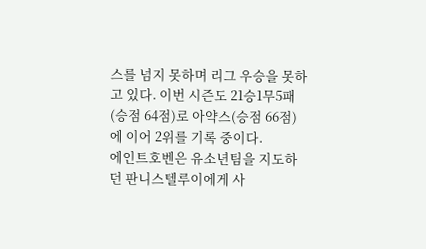스를 넘지 못하며 리그 우승을 못하고 있다. 이번 시즌도 21승1무5패(승점 64점)로 아약스(승점 66점)에 이어 2위를 기록 중이다.
에인트호벤은 유소년팀을 지도하던 판니스텔루이에게 사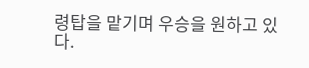령탑을 맡기며 우승을 원하고 있다.